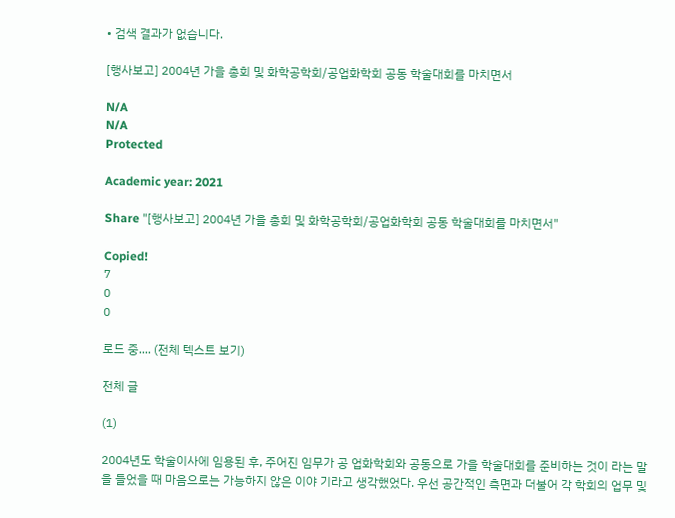• 검색 결과가 없습니다.

[행사보고] 2004년 가을 총회 및 화학공학회/공업화학회 공동 학술대회를 마치면서

N/A
N/A
Protected

Academic year: 2021

Share "[행사보고] 2004년 가을 총회 및 화학공학회/공업화학회 공동 학술대회를 마치면서"

Copied!
7
0
0

로드 중.... (전체 텍스트 보기)

전체 글

(1)

2004년도 학술이사에 임용된 후, 주어진 임무가 공 업화학회와 공동으로 가을 학술대회를 준비하는 것이 라는 말을 들었을 때 마음으로는 가능하지 않은 이야 기라고 생각했었다. 우선 공간적인 측면과 더불어 각 학회의 업무 및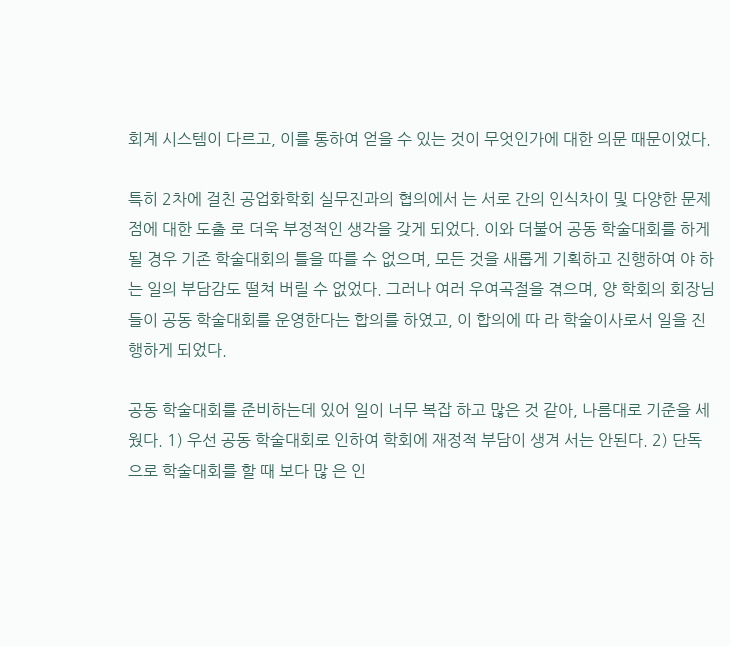회계 시스템이 다르고, 이를 통하여 얻을 수 있는 것이 무엇인가에 대한 의문 때문이었다.

특히 2차에 걸친 공업화학회 실무진과의 협의에서 는 서로 간의 인식차이 및 다양한 문제점에 대한 도출 로 더욱 부정적인 생각을 갖게 되었다. 이와 더불어 공동 학술대회를 하게 될 경우 기존 학술대회의 틀을 따를 수 없으며, 모든 것을 새롭게 기획하고 진행하여 야 하는 일의 부담감도 떨쳐 버릴 수 없었다. 그러나 여러 우여곡절을 겪으며, 양 학회의 회장님들이 공동 학술대회를 운영한다는 합의를 하였고, 이 합의에 따 라 학술이사로서 일을 진행하게 되었다.

공동 학술대회를 준비하는데 있어 일이 너무 복잡 하고 많은 것 같아, 나름대로 기준을 세웠다. 1) 우선 공동 학술대회로 인하여 학회에 재정적 부담이 생겨 서는 안된다. 2) 단독으로 학술대회를 할 때 보다 많 은 인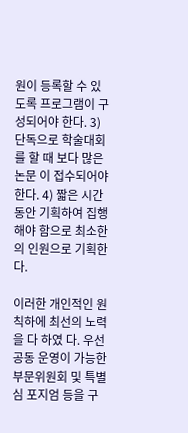원이 등록할 수 있도록 프로그램이 구성되어야 한다. 3) 단독으로 학술대회를 할 때 보다 많은 논문 이 접수되어야 한다. 4) 짧은 시간동안 기획하여 집행 해야 함으로 최소한의 인원으로 기획한다.

이러한 개인적인 원칙하에 최선의 노력을 다 하였 다. 우선 공동 운영이 가능한 부문위원회 및 특별 심 포지엄 등을 구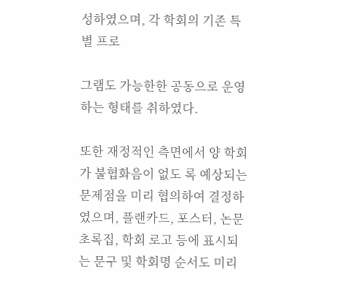성하였으며, 각 학회의 기존 특별 프로

그램도 가능한한 공동으로 운영하는 형태를 취하였다.

또한 재정적인 측면에서 양 학회가 불협화음이 없도 록 예상되는 문제점을 미리 협의하여 결정하였으며, 플랜카드, 포스터, 논문초록집, 학회 로고 등에 표시되 는 문구 및 학회명 순서도 미리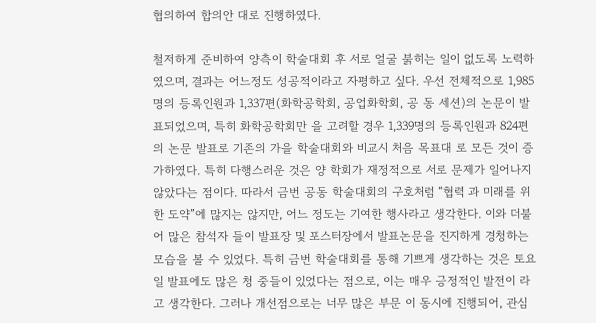협의하여 합의안 대로 진행하였다.

철저하게 준비하여 양측이 학술대회 후 서로 얼굴 붉히는 일이 없도록 노력하였으며, 결과는 어느정도 성공적이라고 자평하고 싶다. 우선 전체적으로 1,985 명의 등록인원과 1,337편(화학공학회, 공업화학회, 공 동 세션)의 논문이 발표되었으며, 특히 화학공학회만 을 고려할 경우 1,339명의 등록인원과 824편의 논문 발표로 기존의 가을 학술대회와 비교시 처음 목표대 로 모든 것이 증가하였다. 특히 다행스러운 것은 양 학회가 재정적으로 서로 문제가 일어나지 않았다는 점이다. 따라서 금번 공동 학술대회의 구호처럼 “협력 과 미래를 위한 도약”에 많지는 않지만, 어느 정도는 기여한 행사라고 생각한다. 이와 더불어 많은 참석자 들이 발표장 및 포스터장에서 발표논문을 진지하게 경청하는 모습을 볼 수 있었다. 특히 금번 학술대회를 통해 기쁘게 생각하는 것은 토요일 발표에도 많은 청 중들이 있었다는 점으로, 이는 매우 긍정적인 발전이 라고 생각한다. 그러나 개선점으로는 너무 많은 부문 이 동시에 진행되어, 관심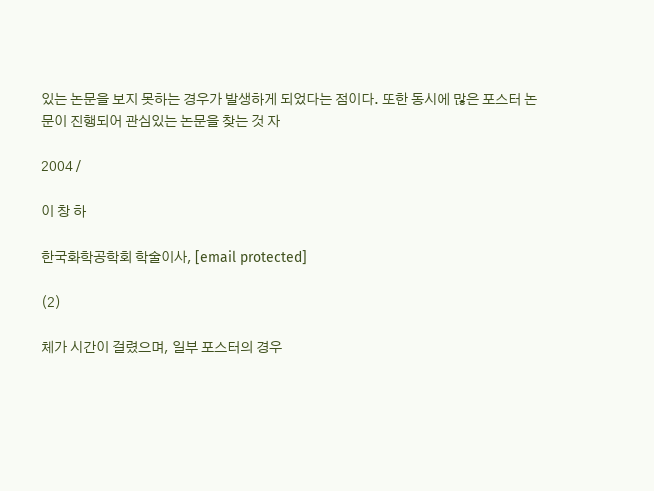있는 논문을 보지 못하는 경우가 발생하게 되었다는 점이다. 또한 동시에 많은 포스터 논문이 진행되어 관심있는 논문을 찾는 것 자

2004 /

이 창 하

한국화학공학회 학술이사, [email protected]

(2)

체가 시간이 걸렸으며, 일부 포스터의 경우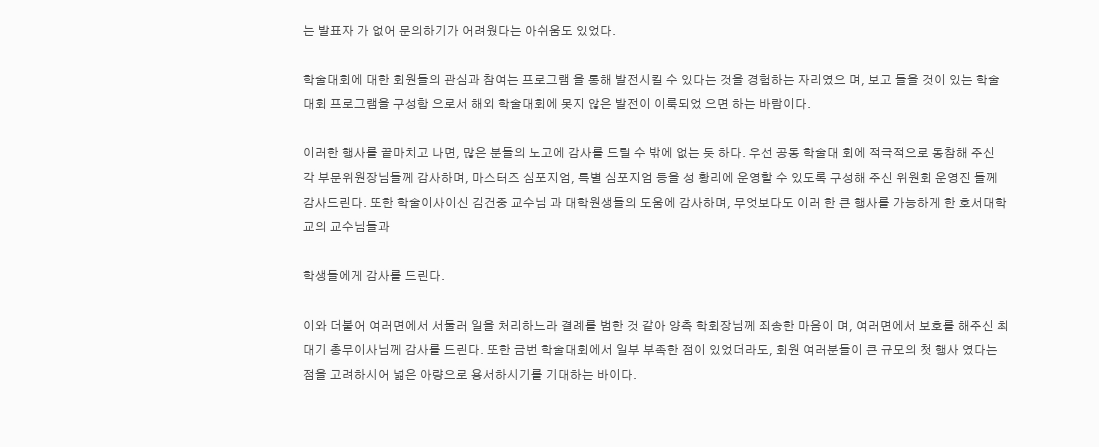는 발표자 가 없어 문의하기가 어려웠다는 아쉬움도 있었다.

학술대회에 대한 회원들의 관심과 참여는 프로그램 을 통해 발전시킬 수 있다는 것을 경험하는 자리였으 며, 보고 들을 것이 있는 학술대회 프로그램을 구성함 으로서 해외 학술대회에 못지 않은 발전이 이룩되었 으면 하는 바람이다.

이러한 행사를 끝마치고 나면, 많은 분들의 노고에 감사를 드릴 수 밖에 없는 듯 하다. 우선 공동 학술대 회에 적극적으로 동참해 주신 각 부문위원장님들께 감사하며, 마스터즈 심포지엄, 특별 심포지엄 등을 성 황리에 운영할 수 있도록 구성해 주신 위원회 운영진 들께 감사드린다. 또한 학술이사이신 김건중 교수님 과 대학원생들의 도움에 감사하며, 무엇보다도 이러 한 큰 행사를 가능하게 한 호서대학교의 교수님들과

학생들에게 감사를 드린다.

이와 더불어 여러면에서 서둘러 일을 처리하느라 결례를 범한 것 같아 양측 학회장님께 죄송한 마음이 며, 여러면에서 보호를 해주신 최대기 총무이사님께 감사를 드린다. 또한 금번 학술대회에서 일부 부족한 점이 있었더라도, 회원 여러분들이 큰 규모의 첫 행사 였다는 점을 고려하시어 넓은 아량으로 용서하시기를 기대하는 바이다.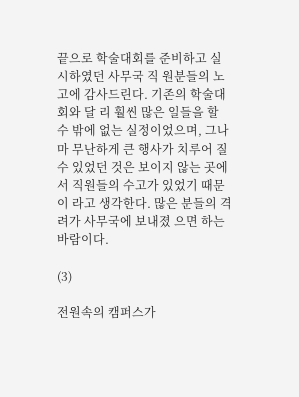끝으로 학술대회를 준비하고 실시하였던 사무국 직 원분들의 노고에 감사드린다. 기존의 학술대회와 달 리 훨씬 많은 일들을 할 수 밖에 없는 실정이었으며, 그나마 무난하게 큰 행사가 치루어 질 수 있었던 것은 보이지 않는 곳에서 직원들의 수고가 있었기 때문이 라고 생각한다. 많은 분들의 격려가 사무국에 보내졌 으면 하는 바람이다.

(3)

전원속의 캠퍼스가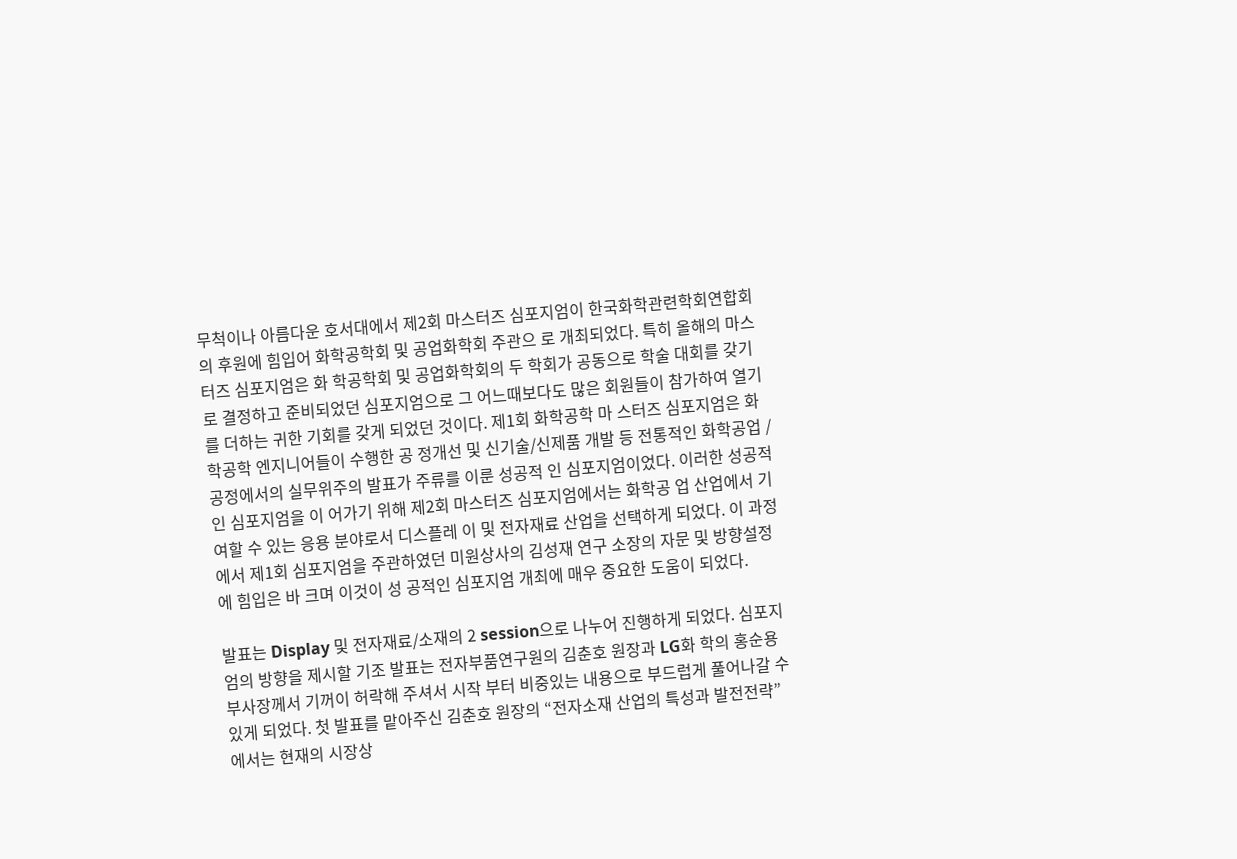무척이나 아름다운 호서대에서 제2회 마스터즈 심포지엄이 한국화학관련학회연합회 의 후원에 힘입어 화학공학회 및 공업화학회 주관으 로 개최되었다. 특히 올해의 마스터즈 심포지엄은 화 학공학회 및 공업화학회의 두 학회가 공동으로 학술 대회를 갖기로 결정하고 준비되었던 심포지엄으로 그 어느때보다도 많은 회원들이 참가하여 열기를 더하는 귀한 기회를 갖게 되었던 것이다. 제1회 화학공학 마 스터즈 심포지엄은 화학공학 엔지니어들이 수행한 공 정개선 및 신기술/신제품 개발 등 전통적인 화학공업 /공정에서의 실무위주의 발표가 주류를 이룬 성공적 인 심포지엄이었다. 이러한 성공적인 심포지엄을 이 어가기 위해 제2회 마스터즈 심포지엄에서는 화학공 업 산업에서 기여할 수 있는 응용 분야로서 디스플레 이 및 전자재료 산업을 선택하게 되었다. 이 과정에서 제1회 심포지엄을 주관하였던 미원상사의 김성재 연구 소장의 자문 및 방향설정에 힘입은 바 크며 이것이 성 공적인 심포지엄 개최에 매우 중요한 도움이 되었다.

발표는 Display 및 전자재료/소재의 2 session으로 나누어 진행하게 되었다. 심포지엄의 방향을 제시할 기조 발표는 전자부품연구원의 김춘호 원장과 LG화 학의 홍순용 부사장께서 기꺼이 허락해 주셔서 시작 부터 비중있는 내용으로 부드럽게 풀어나갈 수 있게 되었다. 첫 발표를 맡아주신 김춘호 원장의 “전자소재 산업의 특성과 발전전략”에서는 현재의 시장상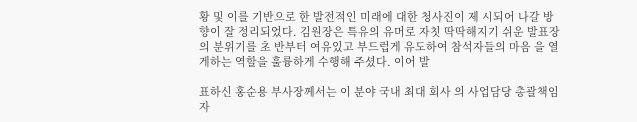황 및 이를 기반으로 한 발전적인 미래에 대한 청사진이 제 시되어 나갈 방향이 잘 정리되었다. 김원장은 특유의 유머로 자칫 딱딱해지기 쉬운 발표장의 분위기를 초 반부터 여유있고 부드럽게 유도하여 참석자들의 마음 을 열게하는 역할을 훌륭하게 수행해 주셨다. 이어 발

표하신 홍순용 부사장께서는 이 분야 국내 최대 회사 의 사업담당 총괄책임자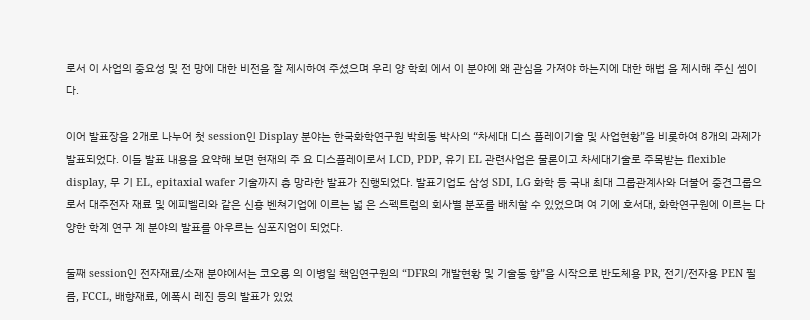로서 이 사업의 중요성 및 전 망에 대한 비전을 잘 제시하여 주셨으며 우리 양 학회 에서 이 분야에 왜 관심을 가져야 하는지에 대한 해법 을 제시해 주신 셈이다.

이어 발표장을 2개로 나누어 첫 session인 Display 분야는 한국화학연구원 박희동 박사의 “차세대 디스 플레이기술 및 사업현황”을 비롯하여 8개의 과제가 발표되었다. 이들 발표 내용을 요약해 보면 현재의 주 요 디스플레이로서 LCD, PDP, 유기 EL 관련사업은 물론이고 차세대기술로 주목받는 flexible display, 무 기 EL, epitaxial wafer 기술까지 총 망라한 발표가 진행되었다. 발표기업도 삼성 SDI, LG 화학 등 국내 최대 그룹관계사와 더불어 중견그룹으로서 대주전자 재료 및 에피벨리와 같은 신흥 벤쳐기업에 이르는 넓 은 스펙트럼의 회사별 분포를 배치할 수 있었으며 여 기에 호서대, 화학연구원에 이르는 다양한 학계 연구 계 분야의 발표를 아우르는 심포지엄이 되었다.

둘째 session인 전자재료/소재 분야에서는 코오롱 의 이병일 책임연구원의 “DFR의 개발현황 및 기술동 향”을 시작으로 반도체용 PR, 전기/전자용 PEN 필 름, FCCL, 배향재료, 에폭시 레진 등의 발표가 있었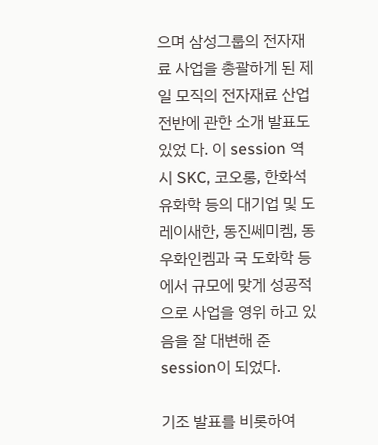으며 삼성그룹의 전자재료 사업을 총괄하게 된 제일 모직의 전자재료 산업 전반에 관한 소개 발표도 있었 다. 이 session 역시 SKC, 코오롱, 한화석유화학 등의 대기업 및 도레이새한, 동진쎄미켐, 동우화인켐과 국 도화학 등에서 규모에 맞게 성공적으로 사업을 영위 하고 있음을 잘 대변해 준 session이 되었다.

기조 발표를 비롯하여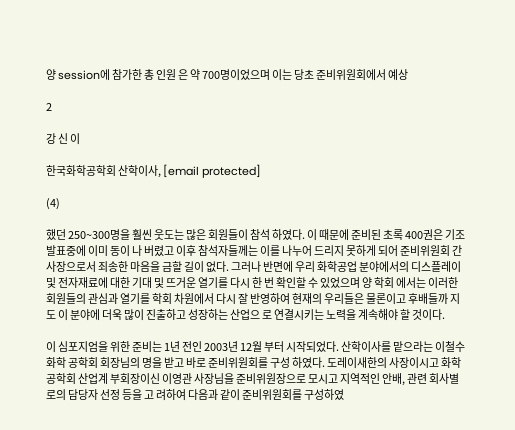양 session에 참가한 총 인원 은 약 700명이었으며 이는 당초 준비위원회에서 예상

2

강 신 이

한국화학공학회 산학이사, [email protected]

(4)

했던 250~300명을 훨씬 웃도는 많은 회원들이 참석 하였다. 이 때문에 준비된 초록 400권은 기조 발표중에 이미 동이 나 버렸고 이후 참석자들께는 이를 나누어 드리지 못하게 되어 준비위원회 간사장으로서 죄송한 마음을 금할 길이 없다. 그러나 반면에 우리 화학공업 분야에서의 디스플레이 및 전자재료에 대한 기대 및 뜨거운 열기를 다시 한 번 확인할 수 있었으며 양 학회 에서는 이러한 회원들의 관심과 열기를 학회 차원에서 다시 잘 반영하여 현재의 우리들은 물론이고 후배들까 지도 이 분야에 더욱 많이 진출하고 성장하는 산업으 로 연결시키는 노력을 계속해야 할 것이다.

이 심포지엄을 위한 준비는 1년 전인 2003년 12월 부터 시작되었다. 산학이사를 맡으라는 이철수 화학 공학회 회장님의 명을 받고 바로 준비위원회를 구성 하였다. 도레이새한의 사장이시고 화학공학회 산업계 부회장이신 이영관 사장님을 준비위원장으로 모시고 지역적인 안배, 관련 회사별로의 담당자 선정 등을 고 려하여 다음과 같이 준비위원회를 구성하였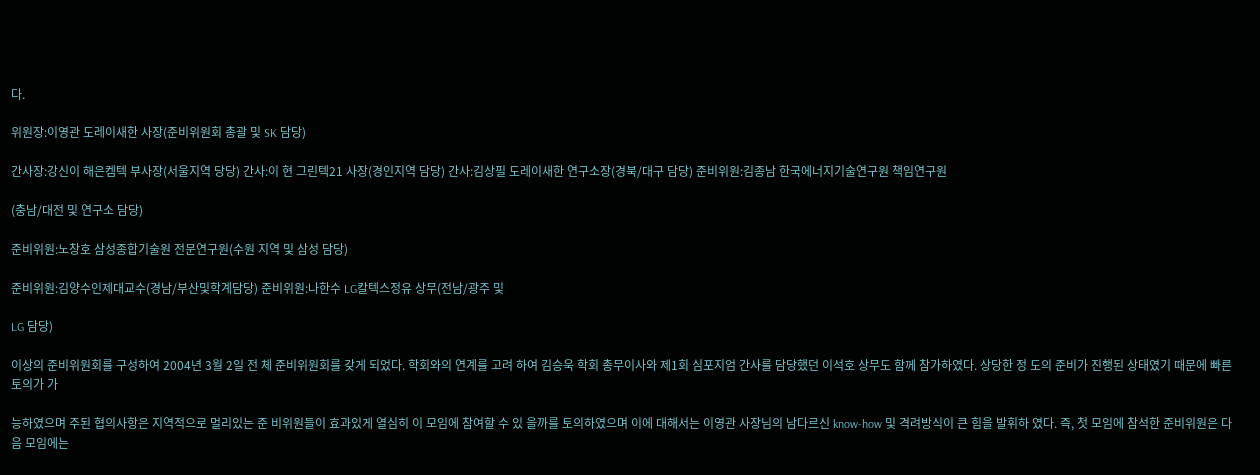다.

위원장:이영관 도레이새한 사장(준비위원회 총괄 및 SK 담당)

간사장:강신이 해은켐텍 부사장(서울지역 당당) 간사:이 현 그린텍21 사장(경인지역 담당) 간사:김상필 도레이새한 연구소장(경북/대구 담당) 준비위원:김종남 한국에너지기술연구원 책임연구원

(충남/대전 및 연구소 담당)

준비위원:노창호 삼성종합기술원 전문연구원(수원 지역 및 삼성 담당)

준비위원:김양수인제대교수(경남/부산및학계담당) 준비위원:나한수 LG칼텍스정유 상무(전남/광주 및

LG 담당)

이상의 준비위원회를 구성하여 2004년 3월 2일 전 체 준비위원회를 갖게 되었다. 학회와의 연계를 고려 하여 김승욱 학회 총무이사와 제1회 심포지엄 간사를 담당했던 이석호 상무도 함께 참가하였다. 상당한 정 도의 준비가 진행된 상태였기 때문에 빠른 토의가 가

능하였으며 주된 협의사항은 지역적으로 멀리있는 준 비위원들이 효과있게 열심히 이 모임에 참여할 수 있 을까를 토의하였으며 이에 대해서는 이영관 사장님의 남다르신 know-how 및 격려방식이 큰 힘을 발휘하 였다. 즉, 첫 모임에 참석한 준비위원은 다음 모임에는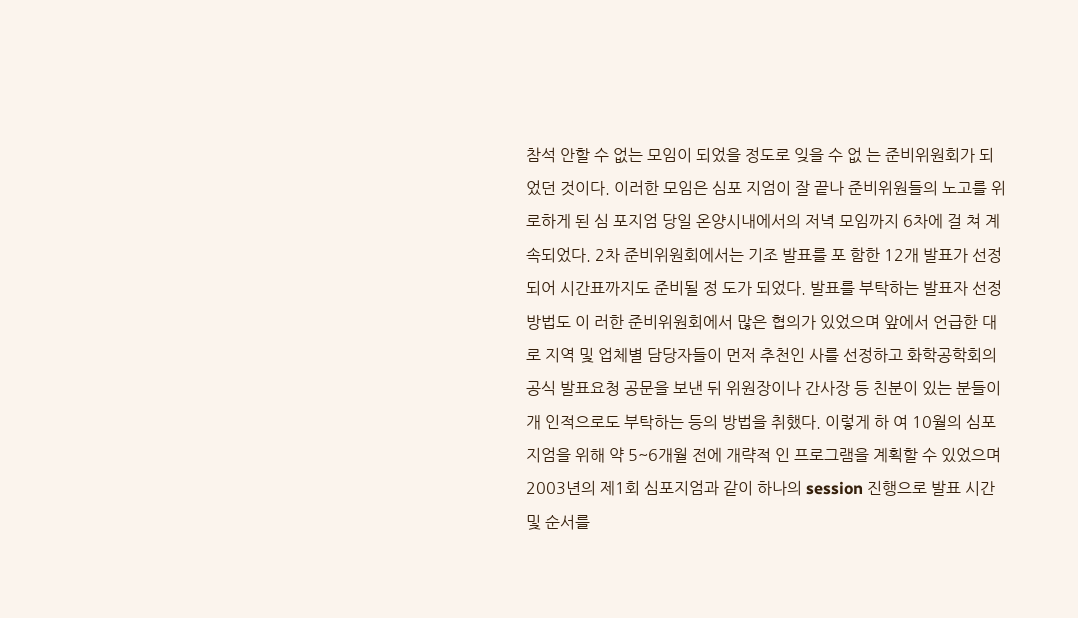참석 안할 수 없는 모임이 되었을 정도로 잊을 수 없 는 준비위원회가 되었던 것이다. 이러한 모임은 심포 지엄이 잘 끝나 준비위원들의 노고를 위로하게 된 심 포지엄 당일 온양시내에서의 저녁 모임까지 6차에 걸 쳐 계속되었다. 2차 준비위원회에서는 기조 발표를 포 함한 12개 발표가 선정되어 시간표까지도 준비될 정 도가 되었다. 발표를 부탁하는 발표자 선정방법도 이 러한 준비위원회에서 많은 협의가 있었으며 앞에서 언급한 대로 지역 및 업체별 담당자들이 먼저 추천인 사를 선정하고 화학공학회의 공식 발표요청 공문을 보낸 뒤 위원장이나 간사장 등 친분이 있는 분들이 개 인적으로도 부탁하는 등의 방법을 취했다. 이렇게 하 여 10월의 심포지엄을 위해 약 5~6개월 전에 개략적 인 프로그램을 계획할 수 있었으며 2003년의 제1회 심포지엄과 같이 하나의 session 진행으로 발표 시간 및 순서를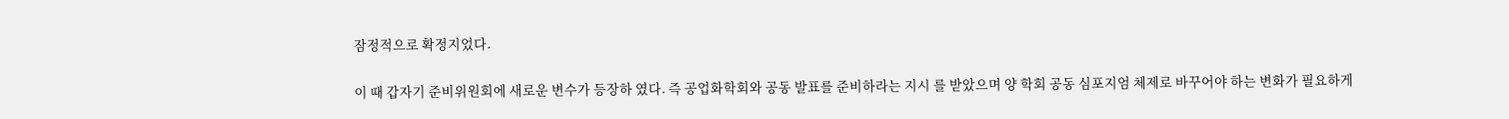잠정적으로 확정지었다.

이 때 갑자기 준비위원회에 새로운 변수가 등장하 였다. 즉 공업화학회와 공동 발표를 준비하라는 지시 를 받았으며 양 학회 공동 심포지엄 체제로 바꾸어야 하는 변화가 필요하게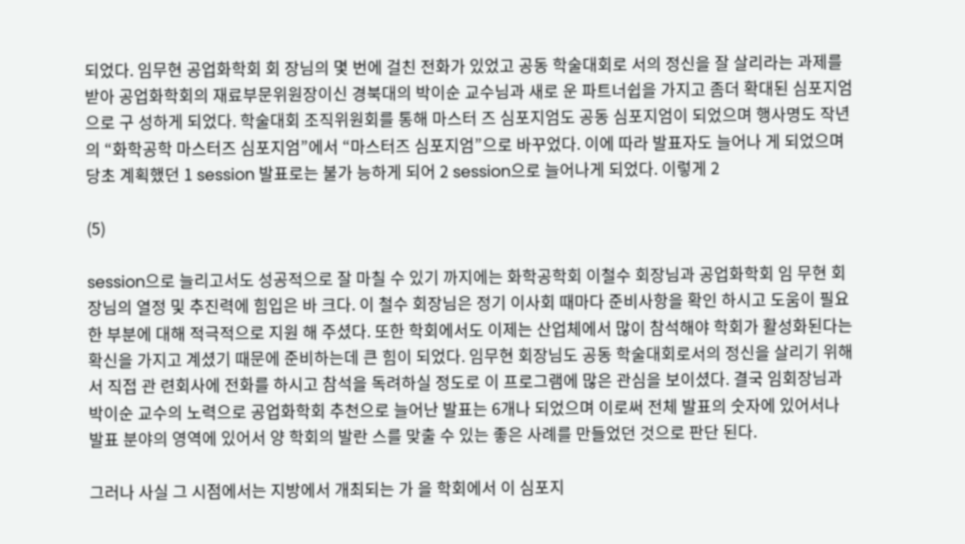되었다. 임무현 공업화학회 회 장님의 몇 번에 걸친 전화가 있었고 공동 학술대회로 서의 정신을 잘 살리라는 과제를 받아 공업화학회의 재료부문위원장이신 경북대의 박이순 교수님과 새로 운 파트너쉽을 가지고 좀더 확대된 심포지엄으로 구 성하게 되었다. 학술대회 조직위원회를 통해 마스터 즈 심포지엄도 공동 심포지엄이 되었으며 행사명도 작년의 “화학공학 마스터즈 심포지엄”에서 “마스터즈 심포지엄”으로 바꾸었다. 이에 따라 발표자도 늘어나 게 되었으며 당초 계획했던 1 session 발표로는 불가 능하게 되어 2 session으로 늘어나게 되었다. 이렇게 2

(5)

session으로 늘리고서도 성공적으로 잘 마칠 수 있기 까지에는 화학공학회 이철수 회장님과 공업화학회 임 무현 회장님의 열정 및 추진력에 힘입은 바 크다. 이 철수 회장님은 정기 이사회 때마다 준비사항을 확인 하시고 도움이 필요한 부분에 대해 적극적으로 지원 해 주셨다. 또한 학회에서도 이제는 산업체에서 많이 참석해야 학회가 활성화된다는 확신을 가지고 계셨기 때문에 준비하는데 큰 힘이 되었다. 임무현 회장님도 공동 학술대회로서의 정신을 살리기 위해서 직접 관 련회사에 전화를 하시고 참석을 독려하실 정도로 이 프로그램에 많은 관심을 보이셨다. 결국 임회장님과 박이순 교수의 노력으로 공업화학회 추천으로 늘어난 발표는 6개나 되었으며 이로써 전체 발표의 숫자에 있어서나 발표 분야의 영역에 있어서 양 학회의 발란 스를 맞출 수 있는 좋은 사례를 만들었던 것으로 판단 된다.

그러나 사실 그 시점에서는 지방에서 개최되는 가 을 학회에서 이 심포지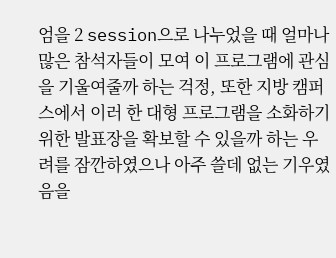엄을 2 session으로 나누었을 때 얼마나 많은 참석자들이 모여 이 프로그램에 관심 을 기울여줄까 하는 걱정, 또한 지방 캠퍼스에서 이러 한 대형 프로그램을 소화하기 위한 발표장을 확보할 수 있을까 하는 우려를 잠깐하였으나 아주 쓸데 없는 기우였음을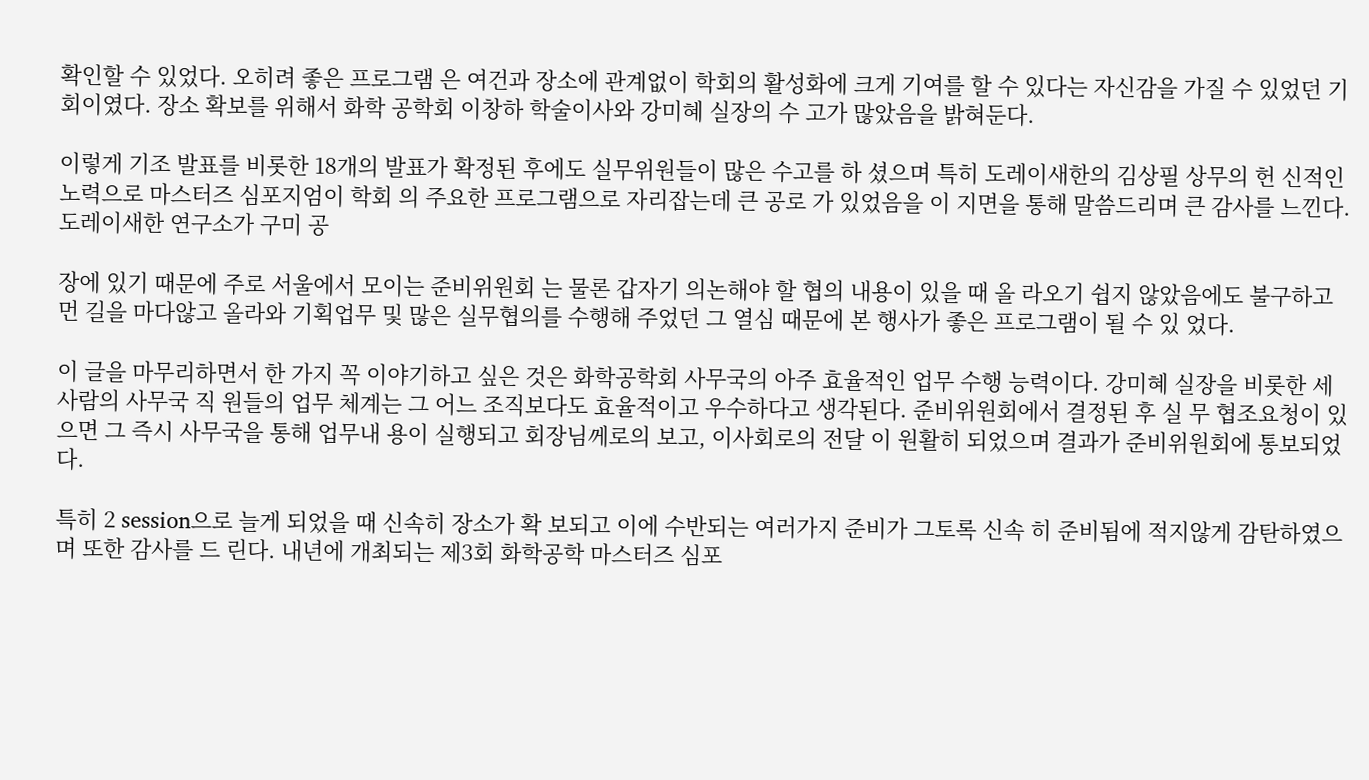확인할 수 있었다. 오히려 좋은 프로그램 은 여건과 장소에 관계없이 학회의 활성화에 크게 기여를 할 수 있다는 자신감을 가질 수 있었던 기회이였다. 장소 확보를 위해서 화학 공학회 이창하 학술이사와 강미혜 실장의 수 고가 많았음을 밝혀둔다.

이렇게 기조 발표를 비롯한 18개의 발표가 확정된 후에도 실무위원들이 많은 수고를 하 셨으며 특히 도레이새한의 김상필 상무의 헌 신적인 노력으로 마스터즈 심포지엄이 학회 의 주요한 프로그램으로 자리잡는데 큰 공로 가 있었음을 이 지면을 통해 말씀드리며 큰 감사를 느낀다. 도레이새한 연구소가 구미 공

장에 있기 때문에 주로 서울에서 모이는 준비위원회 는 물론 갑자기 의논해야 할 협의 내용이 있을 때 올 라오기 쉽지 않았음에도 불구하고 먼 길을 마다않고 올라와 기획업무 및 많은 실무협의를 수행해 주었던 그 열심 때문에 본 행사가 좋은 프로그램이 될 수 있 었다.

이 글을 마무리하면서 한 가지 꼭 이야기하고 싶은 것은 화학공학회 사무국의 아주 효율적인 업무 수행 능력이다. 강미혜 실장을 비롯한 세 사람의 사무국 직 원들의 업무 체계는 그 어느 조직보다도 효율적이고 우수하다고 생각된다. 준비위원회에서 결정된 후 실 무 협조요청이 있으면 그 즉시 사무국을 통해 업무내 용이 실행되고 회장님께로의 보고, 이사회로의 전달 이 원활히 되었으며 결과가 준비위원회에 통보되었다.

특히 2 session으로 늘게 되었을 때 신속히 장소가 확 보되고 이에 수반되는 여러가지 준비가 그토록 신속 히 준비됨에 적지않게 감탄하였으며 또한 감사를 드 린다. 내년에 개최되는 제3회 화학공학 마스터즈 심포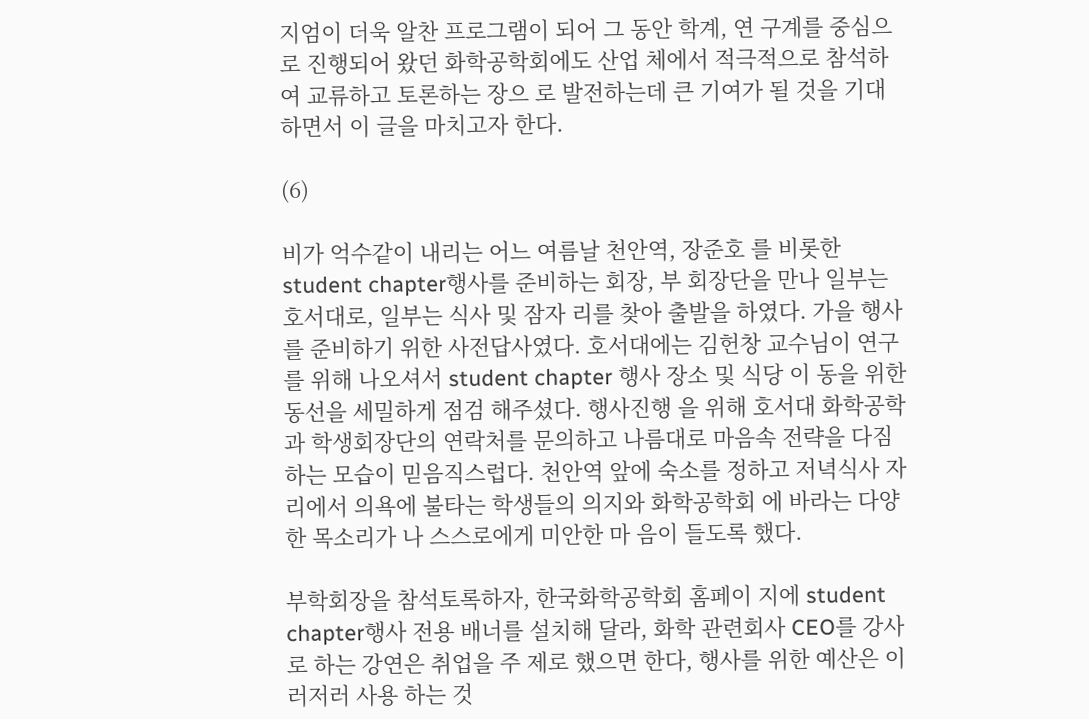지엄이 더욱 알찬 프로그램이 되어 그 동안 학계, 연 구계를 중심으로 진행되어 왔던 화학공학회에도 산업 체에서 적극적으로 참석하여 교류하고 토론하는 장으 로 발전하는데 큰 기여가 될 것을 기대하면서 이 글을 마치고자 한다.

(6)

비가 억수같이 내리는 어느 여름날 천안역, 장준호 를 비롯한 student chapter행사를 준비하는 회장, 부 회장단을 만나 일부는 호서대로, 일부는 식사 및 잠자 리를 찾아 출발을 하였다. 가을 행사를 준비하기 위한 사전답사였다. 호서대에는 김헌창 교수님이 연구를 위해 나오셔서 student chapter 행사 장소 및 식당 이 동을 위한 동선을 세밀하게 점검 해주셨다. 행사진행 을 위해 호서대 화학공학과 학생회장단의 연락처를 문의하고 나름대로 마음속 전략을 다짐하는 모습이 믿음직스럽다. 천안역 앞에 숙소를 정하고 저녁식사 자리에서 의욕에 불타는 학생들의 의지와 화학공학회 에 바라는 다양한 목소리가 나 스스로에게 미안한 마 음이 들도록 했다.

부학회장을 참석토록하자, 한국화학공학회 홈페이 지에 student chapter행사 전용 배너를 설치해 달라, 화학 관련회사 CEO를 강사로 하는 강연은 취업을 주 제로 했으면 한다, 행사를 위한 예산은 이러저러 사용 하는 것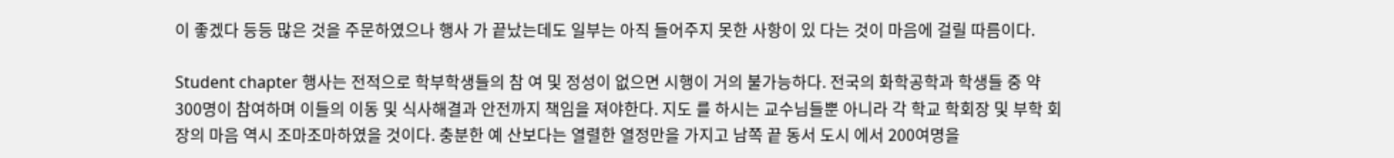이 좋겠다 등등 많은 것을 주문하였으나 행사 가 끝났는데도 일부는 아직 들어주지 못한 사항이 있 다는 것이 마음에 걸릴 따름이다.

Student chapter 행사는 전적으로 학부학생들의 참 여 및 정성이 없으면 시행이 거의 불가능하다. 전국의 화학공학과 학생들 중 약 300명이 참여하며 이들의 이동 및 식사해결과 안전까지 책임을 져야한다. 지도 를 하시는 교수님들뿐 아니라 각 학교 학회장 및 부학 회장의 마음 역시 조마조마하였을 것이다. 충분한 예 산보다는 열렬한 열정만을 가지고 남쪽 끝 동서 도시 에서 200여명을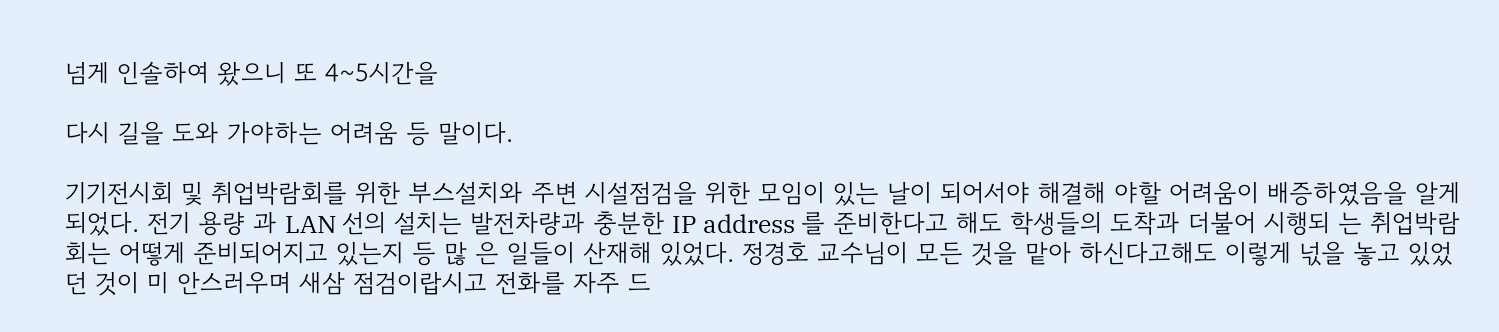넘게 인솔하여 왔으니 또 4~5시간을

다시 길을 도와 가야하는 어려움 등 말이다.

기기전시회 및 취업박람회를 위한 부스설치와 주변 시설점검을 위한 모임이 있는 날이 되어서야 해결해 야할 어려움이 배증하였음을 알게 되었다. 전기 용량 과 LAN 선의 설치는 발전차량과 충분한 IP address 를 준비한다고 해도 학생들의 도착과 더불어 시행되 는 취업박람회는 어떻게 준비되어지고 있는지 등 많 은 일들이 산재해 있었다. 정경호 교수님이 모든 것을 맡아 하신다고해도 이렇게 넋을 놓고 있었던 것이 미 안스러우며 새삼 점검이랍시고 전화를 자주 드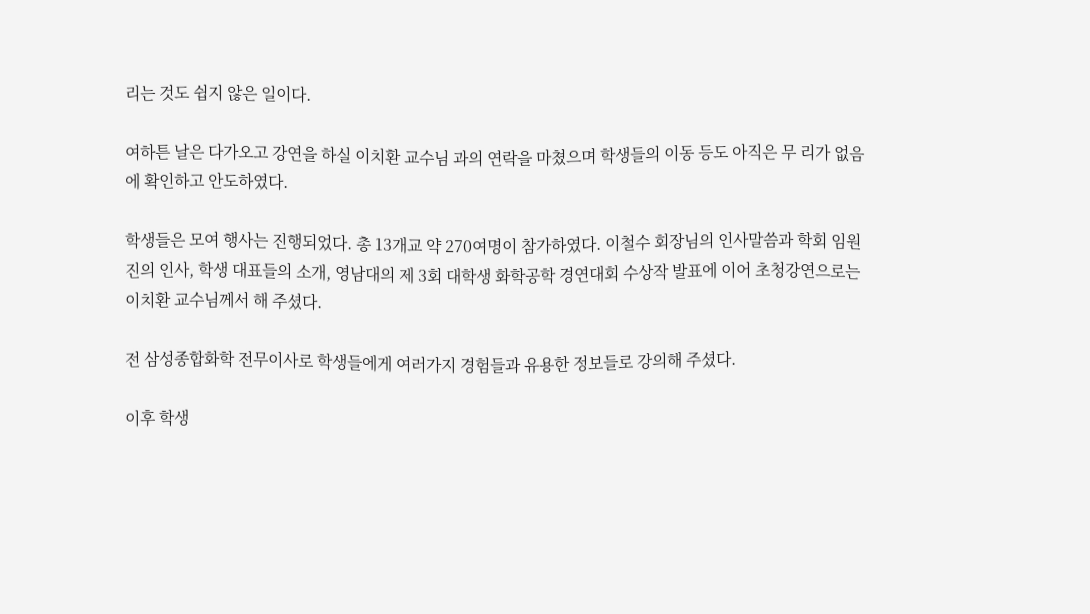리는 것도 쉽지 않은 일이다.

여하튼 날은 다가오고 강연을 하실 이치환 교수님 과의 연락을 마쳤으며 학생들의 이동 등도 아직은 무 리가 없음에 확인하고 안도하였다.

학생들은 모여 행사는 진행되었다. 총 13개교 약 270여명이 참가하였다. 이철수 회장님의 인사말씀과 학회 임원진의 인사, 학생 대표들의 소개, 영남대의 제 3회 대학생 화학공학 경연대회 수상작 발표에 이어 초청강연으로는 이치환 교수님께서 해 주셨다.

전 삼성종합화학 전무이사로 학생들에게 여러가지 경험들과 유용한 정보들로 강의해 주셨다.

이후 학생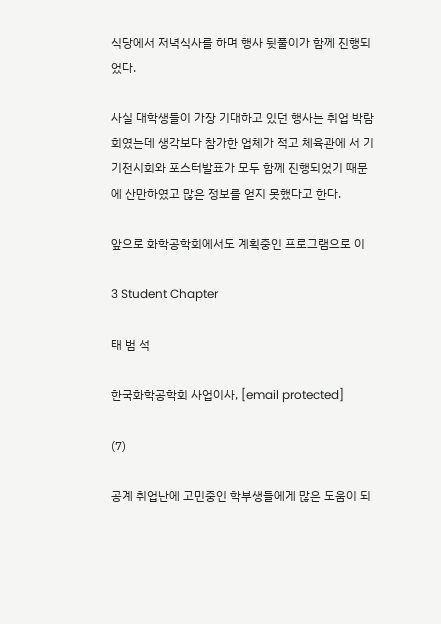식당에서 저녁식사를 하며 행사 뒷풀이가 함께 진행되었다.

사실 대학생들이 가장 기대하고 있던 행사는 취업 박람회였는데 생각보다 참가한 업체가 적고 체육관에 서 기기전시회와 포스터발표가 모두 함께 진행되었기 때문에 산만하였고 많은 정보를 얻지 못했다고 한다.

앞으로 화학공학회에서도 계획중인 프로그램으로 이

3 Student Chapter

태 범 석

한국화학공학회 사업이사, [email protected]

(7)

공계 취업난에 고민중인 학부생들에게 많은 도움이 되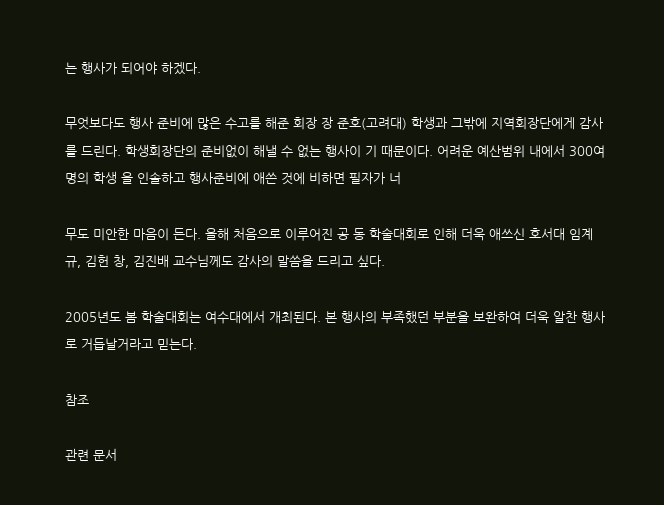는 행사가 되어야 하겠다.

무엇보다도 행사 준비에 많은 수고를 해준 회장 장 준호(고려대) 학생과 그밖에 지역회장단에게 감사를 드린다. 학생회장단의 준비없이 해낼 수 없는 행사이 기 때문이다. 어려운 예산범위 내에서 300여명의 학생 을 인솔하고 행사준비에 애쓴 것에 비하면 필자가 너

무도 미안한 마음이 든다. 올해 처음으로 이루어진 공 동 학술대회로 인해 더욱 애쓰신 호서대 임계규, 김헌 창, 김진배 교수님께도 감사의 말씀을 드리고 싶다.

2005년도 봄 학술대회는 여수대에서 개최된다. 본 행사의 부족했던 부분을 보완하여 더욱 알찬 행사로 거듭날거라고 믿는다.

참조

관련 문서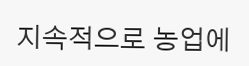지속적으로 농업에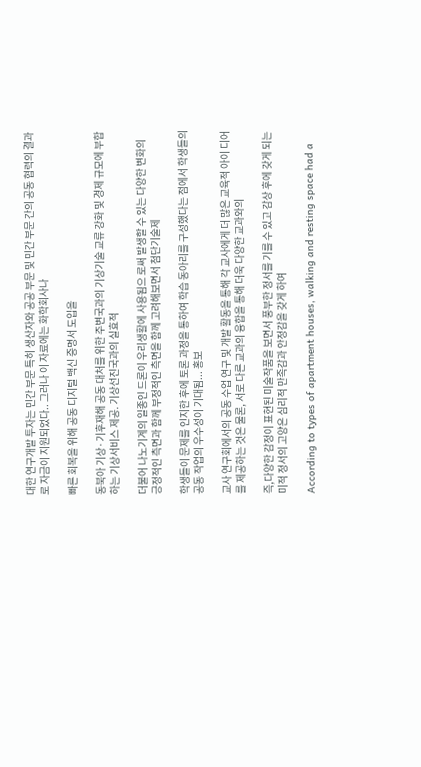대한 연구개발 투자는 민간 부문 특히 생산자와 공공 부문 및 민간 부문 간의 공동 협력의 결과로 자금이 지원되었다.. 그러나 이 자료에는 화학회사나

빠른 회복을 위해 공동 디지털 백신 증명서 도입을

동북아 기상·기후재해 공동 대처를 위한 주변국과의 기상기술 교류 강화 및 경제 규모에 부합하는 기상서비스 제공. 기상선진국과의 실효적

더불어 나노기계의 일종인 드론이 우리생활에 사용됨으 로써 발생할 수 있는 다양한 변화의 긍정적인 측면과 함께 부정적인 측면을 함께 고려해보면서 첨단기술제

학생들이 문제를 인지한 후에 토론 과정을 통하여 학습 동아리를 구성했다는 점에서 학생들의 공동 작업의 우수성이 기대됨... 홍보

교사 연구회에서의 공동 수업 연구 및 개발 활동을 통해 각 교사에게 더 많은 교육적 아이 디어를 제공하는 것은 물론, 서로 다른 교과의 융합을 통해 더욱 다양한 교과와의

즉,다양한 감정이 표현된 미술작품을 보면서 풍부한 정서를 기를 수 있고 감상 후에 갖게 되는 미적 정서의 고양은 심리적 만족감과 안정감을 갖게 하여

According to types of apartment houses, walking and resting space had a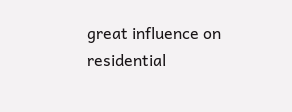great influence on residential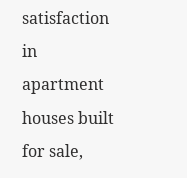satisfaction in apartment houses built for sale,